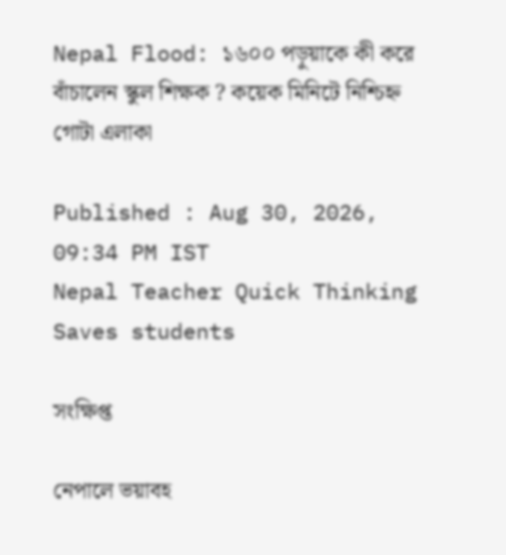Nepal Flood: ১৬০০ পড়ুয়াকে কী করে বাঁচালেন স্কুল শিক্ষক ? কয়েক মিনিটে নিশ্চিহ্ন গোটা এলাকা

Published : Aug 30, 2026, 09:34 PM IST
Nepal Teacher Quick Thinking Saves students

সংক্ষিপ্ত

নেপালে ভয়াবহ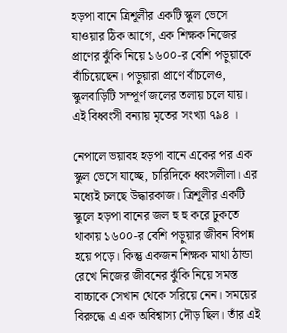হড়পা বানে ত্রিশূলীর একটি স্কুল ভেসে যাওয়ার ঠিক আগে, এক শিক্ষক নিজের প্রাণের ঝুঁকি নিয়ে ১৬০০-র বেশি পড়ুয়াকে বাঁচিয়েছেন। পড়ুয়ারা প্রাণে বাঁচলেও, স্কুলবাড়িটি সম্পূর্ণ জলের তলায় চলে যায়। এই বিধ্বংসী বন্যায় মৃতের সংখ্যা ৭৯৪ ।

নেপালে ভয়াবহ হড়পা বানে একের পর এক স্কুল ভেসে যাচ্ছে, চারিদিকে ধ্বংসলীলা। এর মধ্যেই চলছে উদ্ধারকাজ। ত্রিশূলীর একটি স্কুলে হড়পা বানের জল হু হু করে ঢুকতে থাকায় ১৬০০-র বেশি পড়ুয়ার জীবন বিপন্ন হয়ে পড়ে। কিন্তু একজন শিক্ষক মাথা ঠান্ডা রেখে নিজের জীবনের ঝুঁকি নিয়ে সমস্ত বাচ্চাকে সেখান থেকে সরিয়ে নেন। সময়ের বিরুদ্ধে এ এক অবিশ্বাস্য দৌড় ছিল। তাঁর এই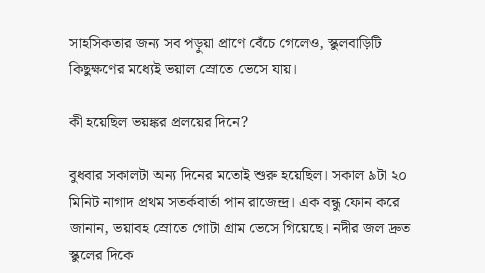সাহসিকতার জন্য সব পড়ুয়া প্রাণে বেঁচে গেলেও, স্কুলবাড়িটি কিছুক্ষণের মধ্যেই ভয়াল স্রোতে ভেসে যায়।

কী হয়েছিল ভয়ঙ্কর প্রলয়ের দিনে?

বুধবার সকালটা অন্য দিনের মতোই শুরু হয়েছিল। সকাল ৯টা ২০ মিনিট নাগাদ প্রথম সতর্কবার্তা পান রাজেন্দ্র। এক বন্ধু ফোন করে জানান, ভয়াবহ স্রোতে গোটা গ্রাম ভেসে গিয়েছে। নদীর জল দ্রুত স্কুলের দিকে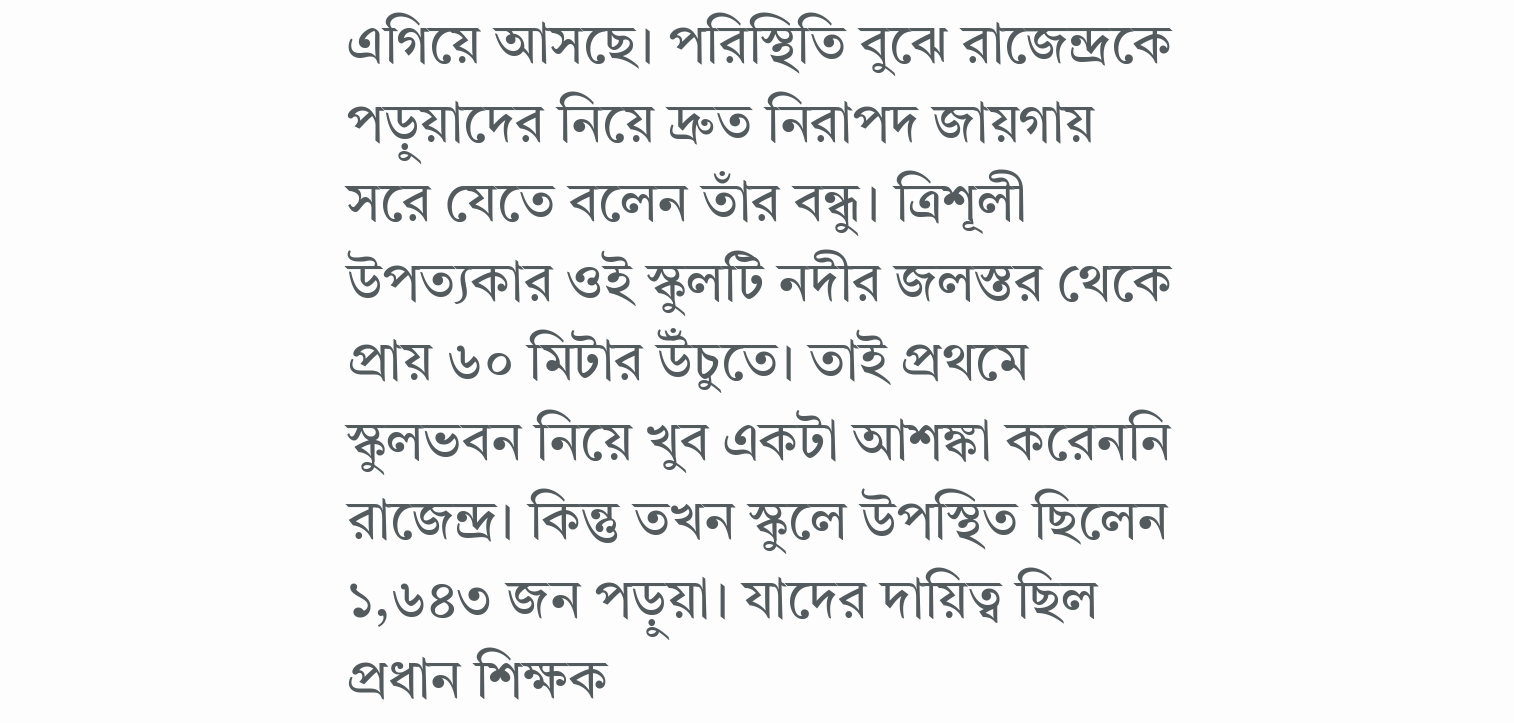এগিয়ে আসছে। পরিস্থিতি বুঝে রাজেন্দ্রকে পড়ুয়াদের নিয়ে দ্রুত নিরাপদ জায়গায় সরে যেতে বলেন তাঁর বন্ধু। ত্রিশূলী উপত্যকার ওই স্কুলটি নদীর জলস্তর থেকে প্রায় ৬০ মিটার উঁচুতে। তাই প্রথমে স্কুলভবন নিয়ে খুব একটা আশঙ্কা করেননি রাজেন্দ্র। কিন্তু তখন স্কুলে উপস্থিত ছিলেন ১,৬৪৩ জন পড়ুয়া। যাদের দায়িত্ব ছিল প্রধান শিক্ষক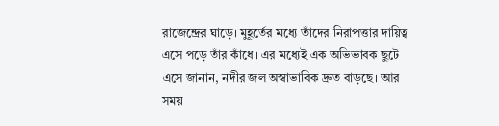রাজেন্দ্রের ঘাড়ে। মুহূর্তের মধ্যে তাঁদের নিরাপত্তার দায়িত্ব এসে পড়ে তাঁর কাঁধে। এর মধ্যেই এক অভিভাবক ছুটে এসে জানান, নদীর জল অস্বাভাবিক দ্রুত বাড়ছে। আর সময়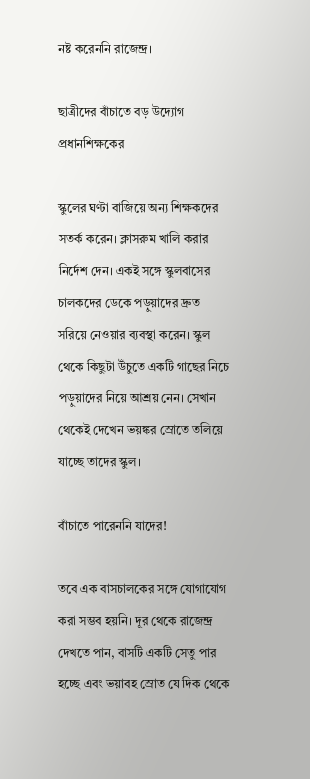নষ্ট করেননি রাজেন্দ্র।

ছাত্রীদের বাঁচাতে বড় উদ্যোগ প্রধানশিক্ষকের

স্কুলের ঘণ্টা বাজিয়ে অন্য শিক্ষকদের সতর্ক করেন। ক্লাসরুম খালি করার নির্দেশ দেন। একই সঙ্গে স্কুলবাসের চালকদের ডেকে পড়ুয়াদের দ্রুত সরিয়ে নেওয়ার ব্যবস্থা করেন। স্কুল থেকে কিছুটা উঁচুতে একটি গাছের নিচে পড়ুয়াদের নিয়ে আশ্রয় নেন। সেখান থেকেই দেখেন ভয়ঙ্কর স্রোতে তলিয়ে যাচ্ছে তাদের স্কুল।

বাঁচাতে পারেননি যাদের!

তবে এক বাসচালকের সঙ্গে যোগাযোগ করা সম্ভব হয়নি। দূর থেকে রাজেন্দ্র দেখতে পান, বাসটি একটি সেতু পার হচ্ছে এবং ভয়াবহ স্রোত যে দিক থেকে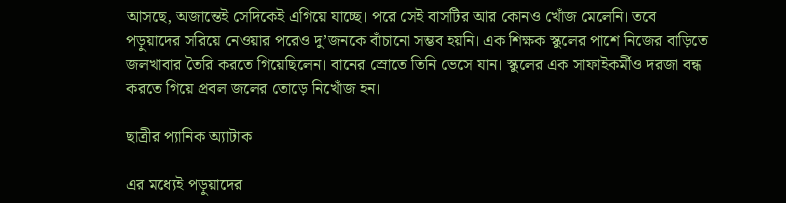আসছে, অজান্তেই সেদিকেই এগিয়ে যাচ্ছে। পরে সেই বাসটির আর কোনও খোঁজ মেলেনি। তবে পড়ুয়াদের সরিয়ে নেওয়ার পরেও দু’জনকে বাঁচানো সম্ভব হয়নি। এক শিক্ষক স্কুলের পাশে নিজের বাড়িতে জলখাবার তৈরি করতে গিয়েছিলেন। বানের স্রোতে তিনি ভেসে যান। স্কুলের এক সাফাইকর্মীও দরজা বন্ধ করতে গিয়ে প্রবল জলের তোড়ে নিখোঁজ হন।

ছাত্রীর প্যানিক অ্যাটাক

এর মধ্যেই পড়ুয়াদের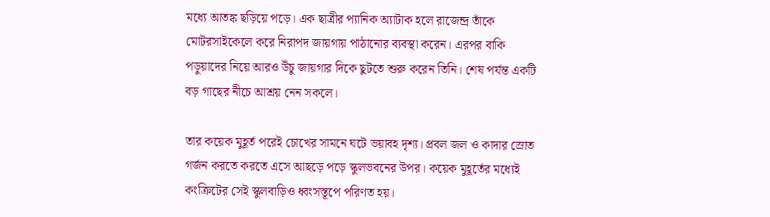মধ্যে আতঙ্ক ছড়িয়ে পড়ে। এক ছাত্রীর প্যানিক অ্যাটাক হলে রাজেন্দ্র তাঁকে মোটরসাইকেলে করে নিরাপদ জায়গায় পাঠানোর ব্যবস্থা করেন। এরপর বাকি পড়ুয়াদের নিয়ে আরও উঁচু জায়গার দিকে ছুটতে শুরু করেন তিনি। শেষ পর্যন্ত একটি বড় গাছের নীচে আশ্রয় নেন সকলে।

তার কয়েক মুহূর্ত পরেই চোখের সামনে ঘটে ভয়াবহ দৃশ্য। প্রবল জল ও কাদার স্রোত গর্জন করতে করতে এসে আছড়ে পড়ে স্কুলভবনের উপর। কয়েক মুহূর্তের মধ্যেই কংক্রিটের সেই স্কুলবাড়িও ধ্বংসস্তূপে পরিণত হয়।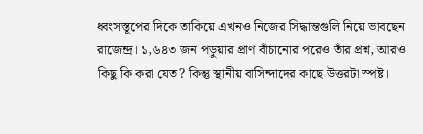ধ্বংসস্তূপের দিকে তাকিয়ে এখনও নিজের সিদ্ধান্তগুলি নিয়ে ভাবছেন রাজেন্দ্র। ১,৬৪৩ জন পড়ুয়ার প্রাণ বাঁচানোর পরেও তাঁর প্রশ্ন, আরও কিছু কি করা যেত? কিন্তু স্থানীয় বাসিন্দাদের কাছে উত্তরটা স্পষ্ট।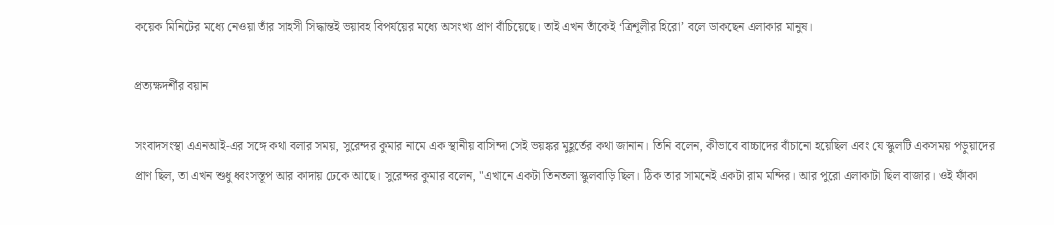কয়েক মিনিটের মধ্যে নেওয়া তাঁর সাহসী সিদ্ধান্তই ভয়াবহ বিপর্যয়ের মধ্যে অসংখ্য প্রাণ বাঁচিয়েছে। তাই এখন তাঁকেই ‘ত্রিশূলীর হিরো’ বলে ডাকছেন এলাকার মানুষ।

প্রত্যক্ষদর্শীর বয়ান

সংবাদসংস্থা এএনআই-এর সঙ্গে কথা বলার সময়, সুরেন্দর কুমার নামে এক স্থানীয় বাসিন্দা সেই ভয়ঙ্কর মুহূর্তের কথা জানান। তিনি বলেন, কীভাবে বাচ্চাদের বাঁচানো হয়েছিল এবং যে স্কুলটি একসময় পড়ুয়াদের প্রাণ ছিল, তা এখন শুধু ধ্বংসস্তূপ আর কাদায় ঢেকে আছে। সুরেন্দর কুমার বলেন, "এখানে একটা তিনতলা স্কুলবাড়ি ছিল। ঠিক তার সামনেই একটা রাম মন্দির। আর পুরো এলাকাটা ছিল বাজার। ওই ফাঁকা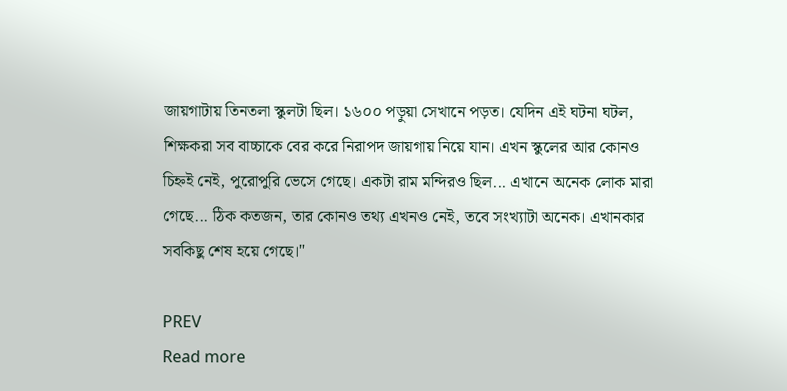জায়গাটায় তিনতলা স্কুলটা ছিল। ১৬০০ পড়ুয়া সেখানে পড়ত। যেদিন এই ঘটনা ঘটল, শিক্ষকরা সব বাচ্চাকে বের করে নিরাপদ জায়গায় নিয়ে যান। এখন স্কুলের আর কোনও চিহ্নই নেই, পুরোপুরি ভেসে গেছে। একটা রাম মন্দিরও ছিল... এখানে অনেক লোক মারা গেছে... ঠিক কতজন, তার কোনও তথ্য এখনও নেই, তবে সংখ্যাটা অনেক। এখানকার সবকিছু শেষ হয়ে গেছে।"

PREV
Read more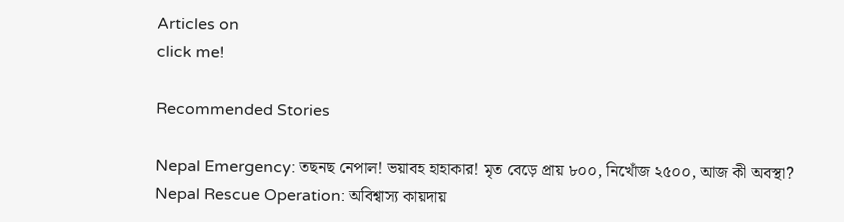Articles on
click me!

Recommended Stories

Nepal Emergency: তছনছ নেপাল! ভয়াবহ হাহাকার! মৃত বেড়ে প্রায় ৮০০, নিখোঁজ ২৫০০, আজ কী অবস্থা?
Nepal Rescue Operation: অবিশ্বাস্য কায়দায়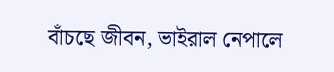বাঁচছে জীবন, ভাইরাল নেপালে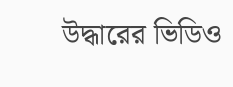উদ্ধারের ভিডিও